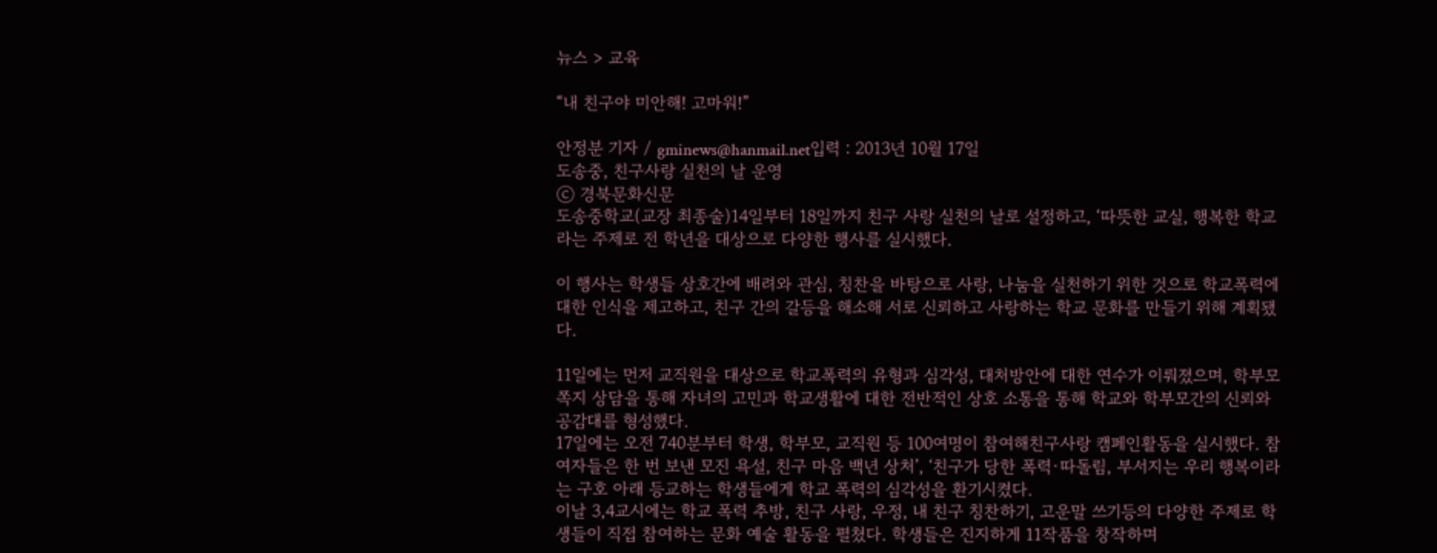뉴스 > 교육

“내 친구야 미안해! 고마워!”

안정분 기자 / gminews@hanmail.net입력 : 2013년 10월 17일
도송중, 친구사랑 실천의 날 운영
ⓒ 경북문화신문
도송중학교(교장 최종술)14일부터 18일까지 친구 사랑 실천의 날로 설정하고, ‘따뜻한 교실, 행복한 학교라는 주제로 전 학년을 대상으로 다양한 행사를 실시했다.

이 행사는 학생들 상호간에 배려와 관심, 칭찬을 바탕으로 사랑, 나눔을 실천하기 위한 것으로 학교폭력에 대한 인식을 제고하고, 친구 간의 갈등을 해소해 서로 신뢰하고 사랑하는 학교 문화를 만들기 위해 계획됐다.

11일에는 먼저 교직원을 대상으로 학교폭력의 유형과 심각성, 대처방안에 대한 연수가 이뤄졌으며, 학부모 쪽지 상담을 통해 자녀의 고민과 학교생활에 대한 전반적인 상호 소통을 통해 학교와 학부모간의 신뢰와 공감대를 형성했다.
17일에는 오전 740분부터 학생, 학부모, 교직원 등 100여명이 참여해친구사랑 캠페인활동을 실시했다. 참여자들은 한 번 보낸 모진 욕설, 친구 마음 백년 상처’, ‘친구가 당한 폭력·따돌림, 부서지는 우리 행복이라는 구호 아래 등교하는 학생들에게 학교 폭력의 심각성을 환기시켰다.
이날 3,4교시에는 학교 폭력 추방, 친구 사랑, 우정, 내 친구 칭찬하기, 고운말 쓰기등의 다양한 주제로 학생들이 직접 참여하는 문화 예술 활동을 펼쳤다. 학생들은 진지하게 11작품을 창작하며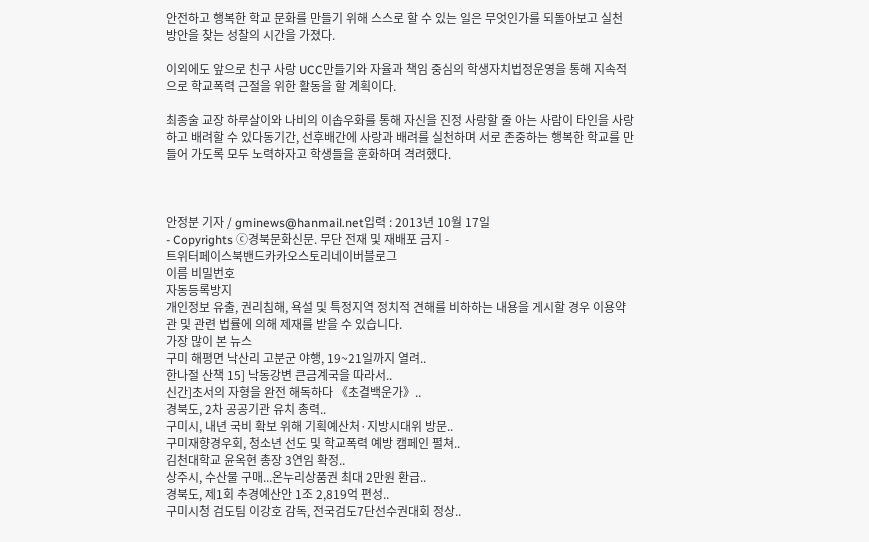안전하고 행복한 학교 문화를 만들기 위해 스스로 할 수 있는 일은 무엇인가를 되돌아보고 실천 방안을 찾는 성찰의 시간을 가졌다.

이외에도 앞으로 친구 사랑 UCC만들기와 자율과 책임 중심의 학생자치법정운영을 통해 지속적으로 학교폭력 근절을 위한 활동을 할 계획이다.

최종술 교장 하루살이와 나비의 이솝우화를 통해 자신을 진정 사랑할 줄 아는 사람이 타인을 사랑하고 배려할 수 있다동기간, 선후배간에 사랑과 배려를 실천하며 서로 존중하는 행복한 학교를 만들어 가도록 모두 노력하자고 학생들을 훈화하며 격려했다.



안정분 기자 / gminews@hanmail.net입력 : 2013년 10월 17일
- Copyrights ⓒ경북문화신문. 무단 전재 및 재배포 금지 -
트위터페이스북밴드카카오스토리네이버블로그
이름 비밀번호
자동등록방지
개인정보 유출, 권리침해, 욕설 및 특정지역 정치적 견해를 비하하는 내용을 게시할 경우 이용약관 및 관련 법률에 의해 제재를 받을 수 있습니다.
가장 많이 본 뉴스
구미 해평면 낙산리 고분군 야행, 19~21일까지 열려..
한나절 산책 15] 낙동강변 큰금계국을 따라서..
신간]초서의 자형을 완전 해독하다 《초결백운가》..
경북도, 2차 공공기관 유치 총력..
구미시, 내년 국비 확보 위해 기획예산처·지방시대위 방문..
구미재향경우회, 청소년 선도 및 학교폭력 예방 캠페인 펼쳐..
김천대학교 윤옥현 총장 3연임 확정..
상주시, 수산물 구매...온누리상품권 최대 2만원 환급..
경북도, 제1회 추경예산안 1조 2,819억 편성..
구미시청 검도팀 이강호 감독, 전국검도7단선수권대회 정상..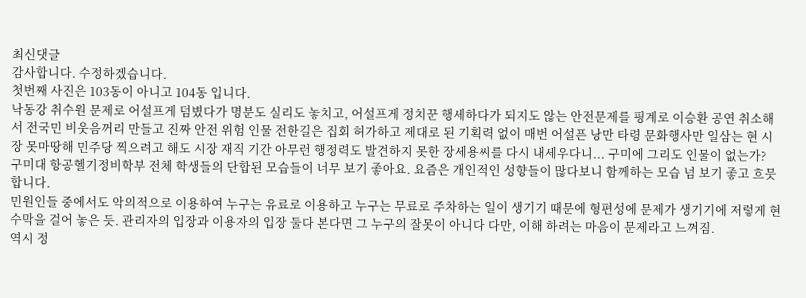최신댓글
감사합니다. 수정하겠습니다.
첫번째 사진은 103동이 아니고 104동 입니다.
낙동강 취수원 문제로 어설프게 덤볐다가 명분도 실리도 놓치고, 어설프게 정치꾼 행세하다가 되지도 않는 안전문제를 핑계로 이승환 공연 취소해서 전국민 비웃음꺼리 만들고 진짜 안전 위험 인물 전한길은 집회 허가하고 제대로 된 기획력 없이 매번 어설픈 낭만 타령 문화행사만 일삼는 현 시장 못마땅해 민주당 찍으려고 해도 시장 재직 기간 아무런 행정력도 발견하지 못한 장세용씨를 다시 내세우다니... 구미에 그리도 인물이 없는가?
구미대 항공헬기정비학부 전체 학생들의 단합된 모습들이 너무 보기 좋아요. 요즘은 개인적인 성향들이 많다보니 함께하는 모습 넘 보기 좋고 흐믓합니다.
민원인들 중에서도 악의적으로 이용하여 누구는 유료로 이용하고 누구는 무료로 주차하는 일이 생기기 때문에 형편성에 문제가 생기기에 저렇게 현수막을 걸어 놓은 듯. 관리자의 입장과 이용자의 입장 둘다 본다면 그 누구의 잘못이 아니다 다만, 이해 하려는 마음이 문제라고 느껴짐.
역시 정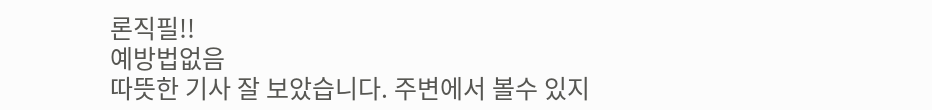론직필!!
예방법없음
따뜻한 기사 잘 보았습니다. 주변에서 볼수 있지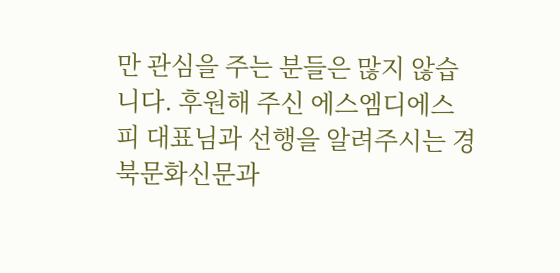만 관심을 주는 분들은 많지 않습니다. 후원해 주신 에스엠디에스피 대표님과 선행을 알려주시는 경북문화신문과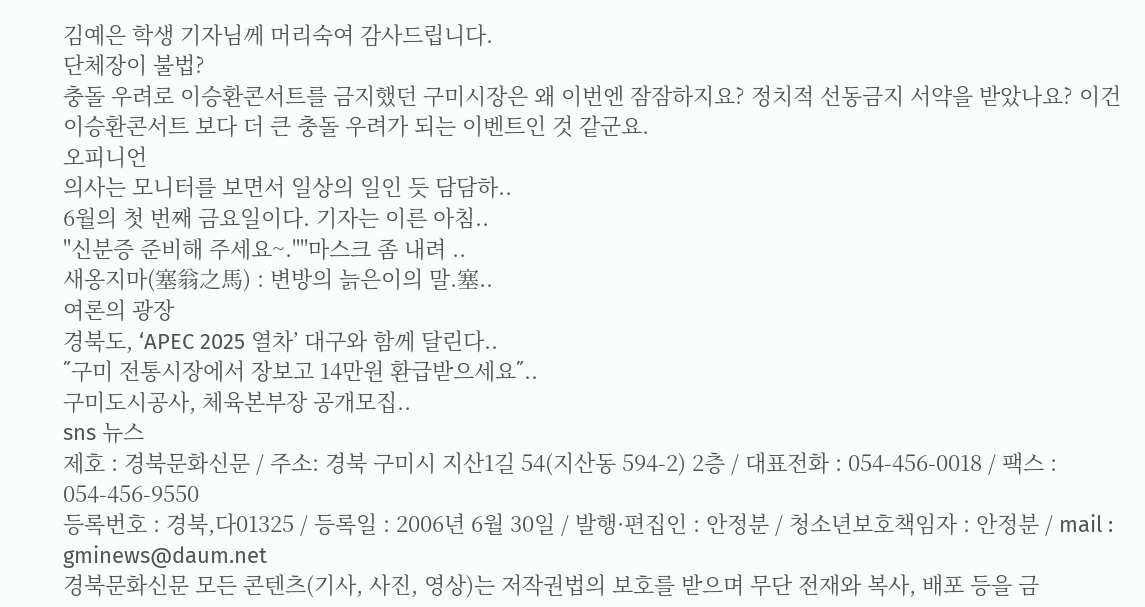김예은 학생 기자님께 머리숙여 감사드립니다.
단체장이 불법?
충돌 우려로 이승환콘서트를 금지했던 구미시장은 왜 이번엔 잠잠하지요? 정치적 선동금지 서약을 받았나요? 이건 이승환콘서트 보다 더 큰 충돌 우려가 되는 이벤트인 것 같군요.
오피니언
의사는 모니터를 보면서 일상의 일인 듯 담담하..
6월의 첫 번째 금요일이다. 기자는 이른 아침..
"신분증 준비해 주세요~.""마스크 좀 내려 ..
새옹지마(塞翁之馬) : 변방의 늙은이의 말.塞..
여론의 광장
경북도, ‘APEC 2025 열차’ 대구와 함께 달린다..
˝구미 전통시장에서 장보고 14만원 환급받으세요˝..
구미도시공사, 체육본부장 공개모집..
sns 뉴스
제호 : 경북문화신문 / 주소: 경북 구미시 지산1길 54(지산동 594-2) 2층 / 대표전화 : 054-456-0018 / 팩스 : 054-456-9550
등록번호 : 경북,다01325 / 등록일 : 2006년 6월 30일 / 발행·편집인 : 안정분 / 청소년보호책임자 : 안정분 / mail : gminews@daum.net
경북문화신문 모든 콘텐츠(기사, 사진, 영상)는 저작권법의 보호를 받으며 무단 전재와 복사, 배포 등을 금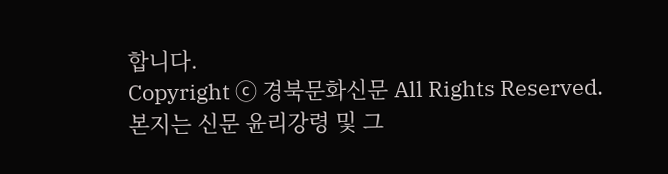합니다.
Copyright ⓒ 경북문화신문 All Rights Reserved. 본지는 신문 윤리강령 및 그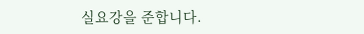실요강을 준합니다.